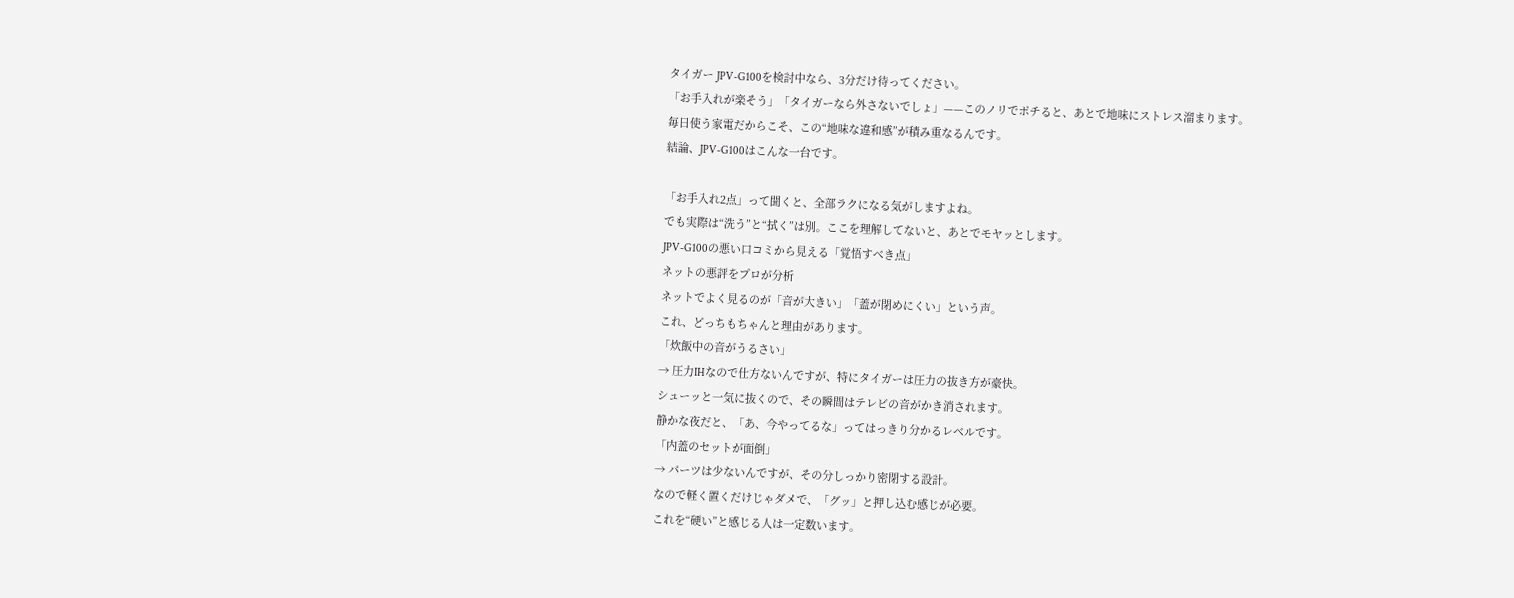タイガー JPV-G100を検討中なら、3分だけ待ってください。
「お手入れが楽そう」「タイガーなら外さないでしょ」——このノリでポチると、あとで地味にストレス溜まります。
毎日使う家電だからこそ、この“地味な違和感”が積み重なるんです。
結論、JPV-G100はこんな一台です。

「お手入れ2点」って聞くと、全部ラクになる気がしますよね。
でも実際は“洗う”と“拭く”は別。ここを理解してないと、あとでモヤッとします。
JPV-G100の悪い口コミから見える「覚悟すべき点」
ネットの悪評をプロが分析
ネットでよく見るのが「音が大きい」「蓋が閉めにくい」という声。
これ、どっちもちゃんと理由があります。
「炊飯中の音がうるさい」
→ 圧力IHなので仕方ないんですが、特にタイガーは圧力の抜き方が豪快。
シューッと一気に抜くので、その瞬間はテレビの音がかき消されます。
静かな夜だと、「あ、今やってるな」ってはっきり分かるレベルです。
「内蓋のセットが面倒」
→ パーツは少ないんですが、その分しっかり密閉する設計。
なので軽く置くだけじゃダメで、「グッ」と押し込む感じが必要。
これを“硬い”と感じる人は一定数います。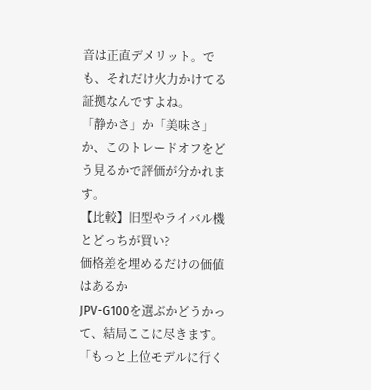音は正直デメリット。でも、それだけ火力かけてる証拠なんですよね。
「静かさ」か「美味さ」か、このトレードオフをどう見るかで評価が分かれます。
【比較】旧型やライバル機とどっちが買い?
価格差を埋めるだけの価値はあるか
JPV-G100を選ぶかどうかって、結局ここに尽きます。
「もっと上位モデルに行く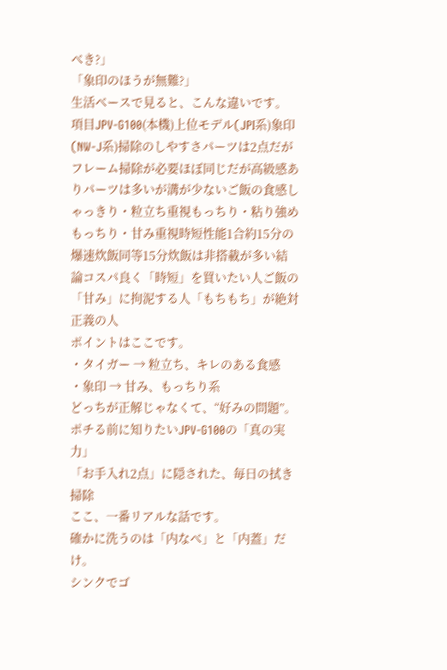べき?」
「象印のほうが無難?」
生活ベースで見ると、こんな違いです。
項目JPV-G100(本機)上位モデル(JPI系)象印(NW-J系)掃除のしやすさパーツは2点だがフレーム掃除が必要ほぼ同じだが高級感ありパーツは多いが溝が少ないご飯の食感しゃっきり・粒立ち重視もっちり・粘り強めもっちり・甘み重視時短性能1合約15分の爆速炊飯同等15分炊飯は非搭載が多い結論コスパ良く「時短」を買いたい人ご飯の「甘み」に拘泥する人「もちもち」が絶対正義の人
ポイントはここです。
・タイガー → 粒立ち、キレのある食感
・象印 → 甘み、もっちり系
どっちが正解じゃなくて、“好みの問題”。
ポチる前に知りたいJPV-G100の「真の実力」
「お手入れ2点」に隠された、毎日の拭き掃除
ここ、一番リアルな話です。
確かに洗うのは「内なべ」と「内蓋」だけ。
シンクでゴ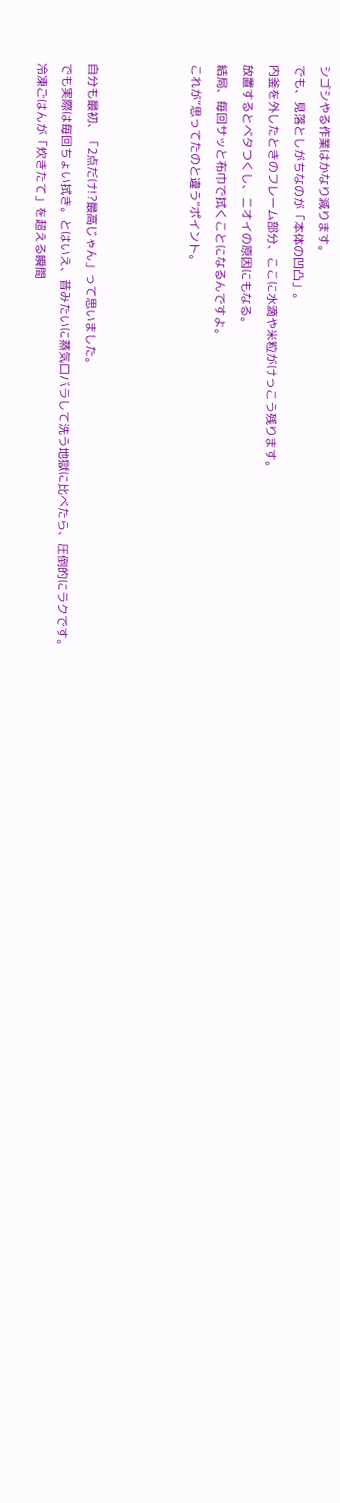シゴシやる作業はかなり減ります。
でも、見落としがちなのが「本体の凹凸」。
内釜を外したときのフレーム部分、ここに水滴や米粒がけっこう残ります。
放置するとベタつくし、ニオイの原因にもなる。
結局、毎回サッと布巾で拭くことになるんですよ。
これが“思ってたのと違う”ポイント。



自分も最初、「2点だけ!?最高じゃん」って思いました。
でも実際は毎回ちょい拭き。とはいえ、昔みたいに蒸気口バラして洗う地獄に比べたら、圧倒的にラクです。
冷凍ごはんが「炊きたて」を超える瞬間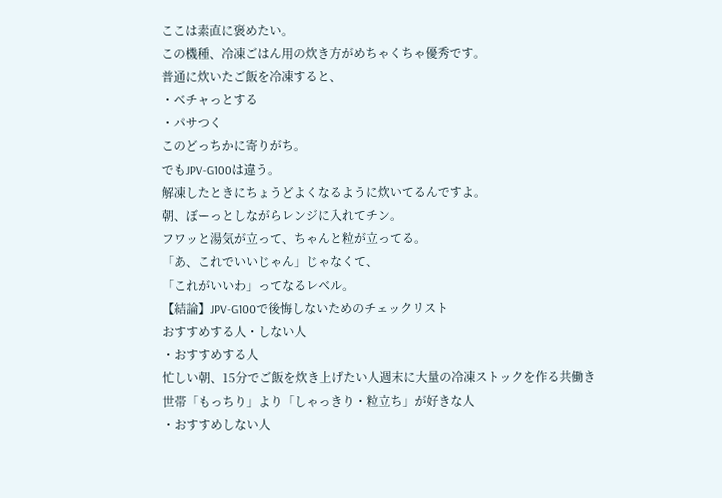ここは素直に褒めたい。
この機種、冷凍ごはん用の炊き方がめちゃくちゃ優秀です。
普通に炊いたご飯を冷凍すると、
・ベチャっとする
・パサつく
このどっちかに寄りがち。
でもJPV-G100は違う。
解凍したときにちょうどよくなるように炊いてるんですよ。
朝、ぼーっとしながらレンジに入れてチン。
フワッと湯気が立って、ちゃんと粒が立ってる。
「あ、これでいいじゃん」じゃなくて、
「これがいいわ」ってなるレベル。
【結論】JPV-G100で後悔しないためのチェックリスト
おすすめする人・しない人
・おすすめする人
忙しい朝、15分でご飯を炊き上げたい人週末に大量の冷凍ストックを作る共働き世帯「もっちり」より「しゃっきり・粒立ち」が好きな人
・おすすめしない人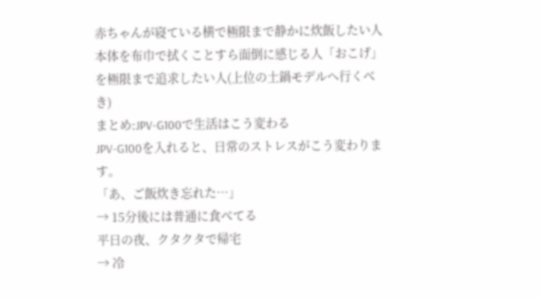赤ちゃんが寝ている横で極限まで静かに炊飯したい人本体を布巾で拭くことすら面倒に感じる人「おこげ」を極限まで追求したい人(上位の土鍋モデルへ行くべき)
まとめ:JPV-G100で生活はこう変わる
JPV-G100を入れると、日常のストレスがこう変わります。
「あ、ご飯炊き忘れた…」
→ 15分後には普通に食べてる
平日の夜、クタクタで帰宅
→ 冷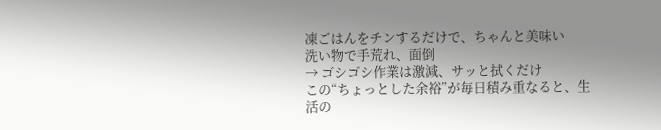凍ごはんをチンするだけで、ちゃんと美味い
洗い物で手荒れ、面倒
→ ゴシゴシ作業は激減、サッと拭くだけ
この“ちょっとした余裕”が毎日積み重なると、生活の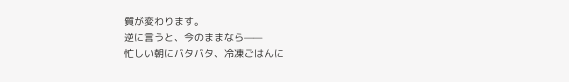質が変わります。
逆に言うと、今のままなら——
忙しい朝にバタバタ、冷凍ごはんに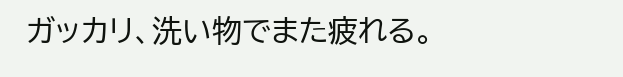ガッカリ、洗い物でまた疲れる。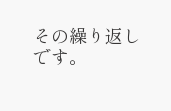その繰り返しです。